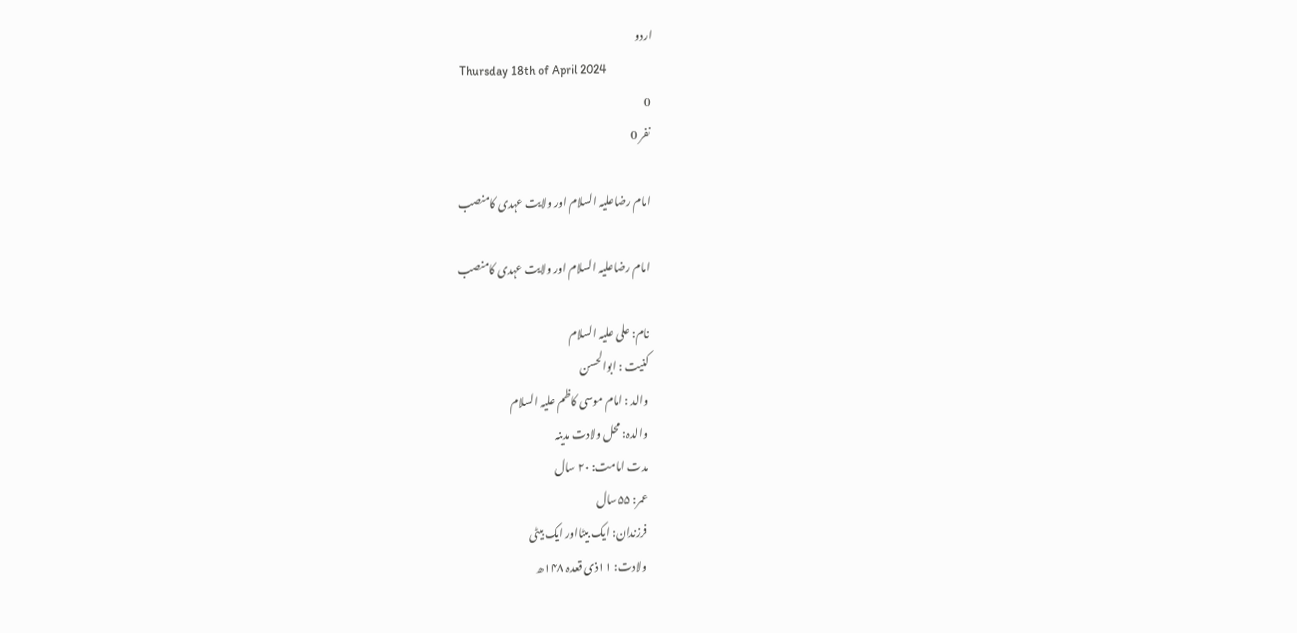اردو
Thursday 18th of April 2024
0
نفر 0

امام رضاعلیہ السلام اور ولایت عہدی کامنصب

امام رضاعلیہ السلام اور ولایت عہدی کامنصب

نام: علی علیہ السلام
کنیت : ابوالحسن
والد : امام موسی کاظم علیہ السلام
والدہ: محل ولادت مدینہ
مدت امامت: ۲۰ سال
عمر: ۵۵سال
فرزندان: ایک بیٹااور ایک بیٹی
ولادت: ۱۱ذی قعدہ ۱۴۸ھ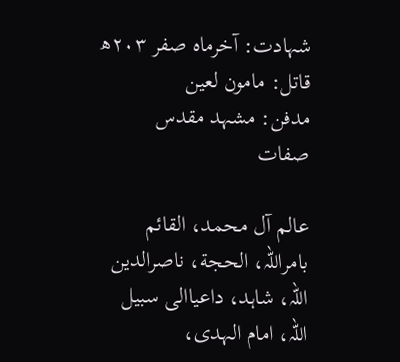شہادت: آخرماہ صفر ۲۰۳ھ
قاتل: مامون لعین
مدفن: مشہد مقدس
صفات

عالم آل محمد، القائم بامراللہ، الحجة، ناصرالدین اللہ، شاہد، داعیاالی سبیل اللہ، امام الہدی،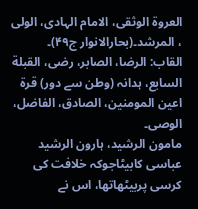العروة الوثقی، الامام الہادی، الولی ، المرشد۔(بحارالانوار ج۴۹)۔
القاب: الرضا، الصابر، رضی، القبلة السابع، ہدانہ (وطن سے دور) قرة اعین المومنین، الصادق، الفاضل، الوصی۔
مامون الرشید، ہارون الرشید عباسی کابیٹاجوکہ خلافت کی کرسی پربیٹھاتھا، اس نے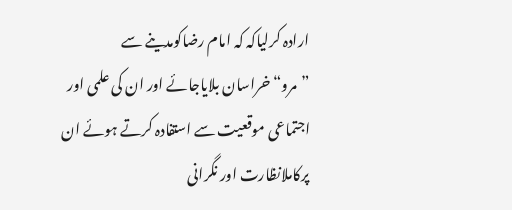ارادہ کرلیاکہ کہ امام رضاکومدینے سے ”مرو“خراسان بلایاجائے اور ان کی علمی اور اجتماعی موقعیت سے استفادہ کرتے ہوئے ان پرکاملانظارت اور نگرانی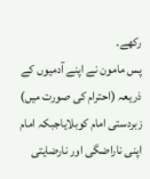رکھے۔
پس مامون نے اپنے آدمیوں کے ذریعہ (احترام کی صورت میں) زبردستی امام کوبلایاجبکہ امام اپنی ناراضگی اور نارضایتی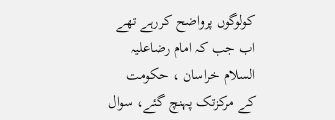کولوگوں پرواضح کررہے تھے اب جب کہ امام رضاعلیہ السلام خراسان ، حکومت کے مرکزتک پہنچ گئے، سوال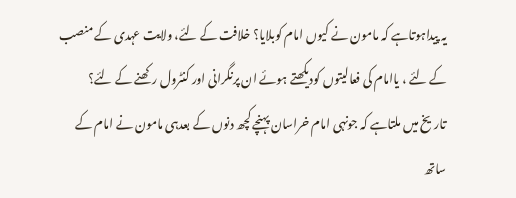یہ پیداہوتاہے کہ مامون نے کیوں امام کوبلایا؟ خلافت کے لئے، ولایت عہدی کے منصب کے لئے ، یاامام کی فعالیتوں کودیکھتے ہوئے ان پرنگرانی اور کنٹرول رکھنے کے لئے؟
تاریخ میں ملتاہے کہ جونہی امام خراسان پہنچے کچھ دنوں کے بعدہی مامون نے امام کے ساتھ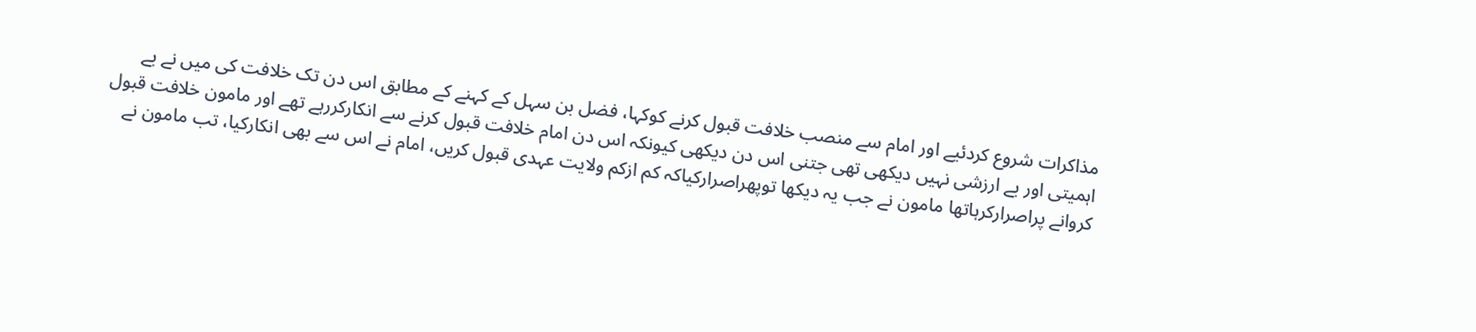مذاکرات شروع کردئیے اور امام سے منصب خلافت قبول کرنے کوکہا، فضل بن سہل کے کہنے کے مطابق اس دن تک خلافت کی میں نے بے اہمیتی اور بے ارزشی نہیں دیکھی تھی جتنی اس دن دیکھی کیونکہ اس دن امام خلافت قبول کرنے سے انکارکررہے تھے اور مامون خلافت قبول کروانے پراصرارکرہاتھا مامون نے جب یہ دیکھا توپھراصرارکیاکہ کم ازکم ولایت عہدی قبول کریں، امام نے اس سے بھی انکارکیا، تب مامون نے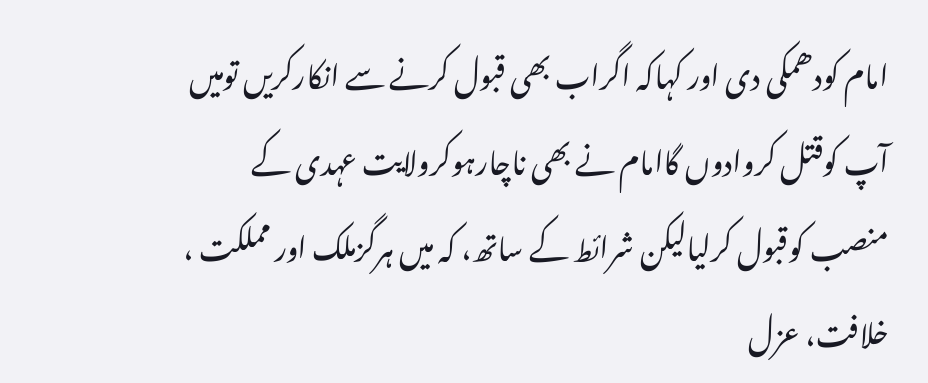امام کودھمکی دی اور کہاکہ اگراب بھی قبول کرنے سے انکارکریں تومیں آپ کوقتل کروادوں گاامام نے بھی ناچارہوکرولایت عہدی کے منصب کوقبول کرلیالیکن شرائط کے ساتھ، کہ میں ہرگزملک اور مملکت ، خلافت، عزل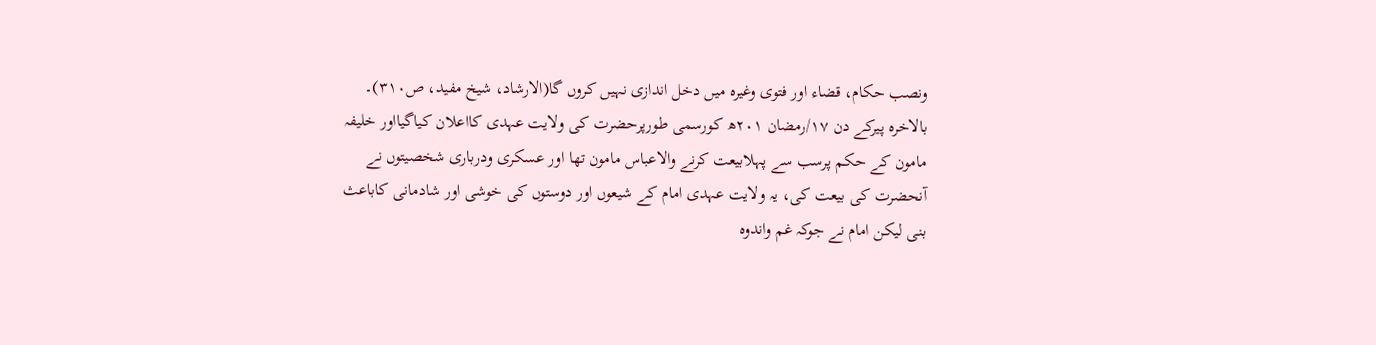ونصب حکام، قضاء اور فتوی وغیرہ میں دخل اندازی نہیں کروں گا(الارشاد، شیخ مفید، ص۳۱۰)۔
بالاخرہ پیرکے دن ۱۷/رمضان ۲۰۱ھ کورسمی طورپرحضرت کی ولایت عہدی کااعلان کیاگیااور خلیفہ مامون کے حکم پرسب سے پہلابیعت کرنے والاعباس مامون تھا اور عسکری ودرباری شخصیتوں نے آنحضرت کی بیعت کی، یہ ولایت عہدی امام کے شیعوں اور دوستوں کی خوشی اور شادمانی کاباعث بنی لیکن امام نے جوکہ غم واندوہ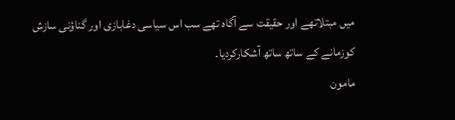میں مبتلاتھے اور حقیقت سے آگاہ تھے سب اس سیاسی دغابازی اور گناؤنی سازش کوزمانے کے ساتھ ساتھ آشکارکردیا۔
مامون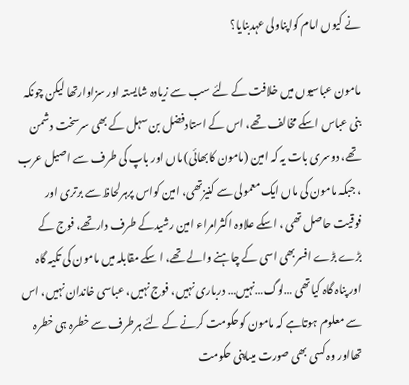نے کیوں امام کواپناولی عہدبنایا؟

مامون عباسیوں میں خلافت کے لئے سب سے زیادہ شایستہ اور سزاوارتھا لیکن چونکہ بنی عباس اسکے مخالف تھے، اس کے استادفضل بن سہل کے بھی سرسخت دشمن تھے، دوسری بات یہ کہ امین (مامون کابھائی) ماں اور باپ کی طرف سے اصیل عرب ، جبکہ مامون کی ماں ایک معمولی سے کنیزتھی، امین کواس پرہرلحاظ سے برتری اور فوقیت حاصل تھی ، اسکے علاوہ اکثرامراء امین رشیدکے طرف دارتھے، فوج کے بڑے بڑے افسربھی اسی کے چاہنے والے تھے، ا سکے مقابلہ میں مامون کی تکیہ گاہ اور پناہ گاہ کیاتھی …لوگ…نہیں… درباری نہیں، فوج نہیں، عباسی خاندان نہیں، اس سے معلوم ہوتاہے کہ مامون کوحکومت کرنے کے لئے ہرطرف سے خطرہ ہی خطرہ تھااور وہ کسی بھی صورت میںاپنی حکومت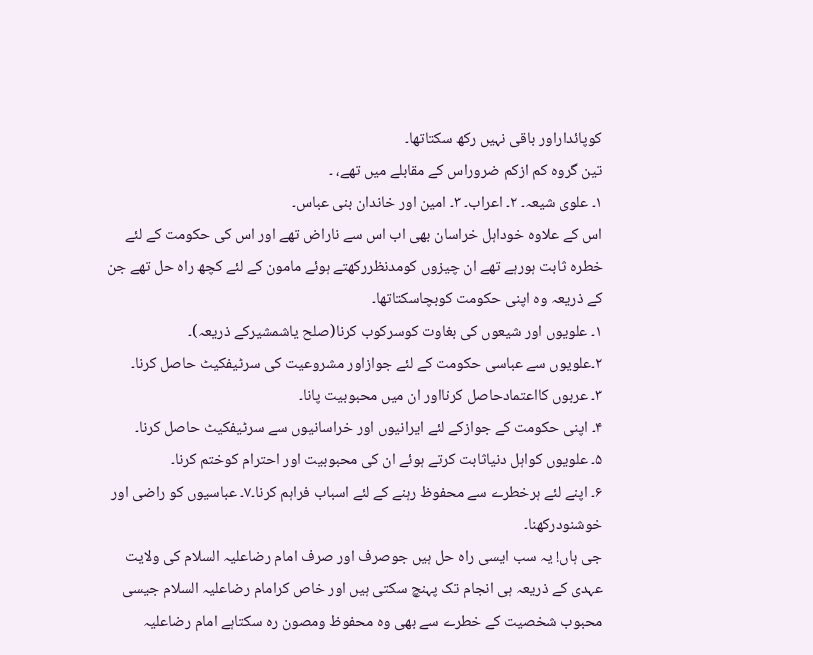کوپائداراور باقی نہیں رکھ سکتاتھا۔
تین گروہ کم ازکم ضروراس کے مقابلے میں تھے، ۔
۱۔ علوی شیعہ۔ ۲۔ اعراب۔ ۳۔ امین اور خاندان بنی عباس۔
اس کے علاوہ خوداہل خراسان بھی اب اس سے ناراض تھے اور اس کی حکومت کے لئے خطرہ ثابت ہورہے تھے ان چیزوں کومدنظررکھتے ہوئے مامون کے لئے کچھ راہ حل تھے جن کے ذریعہ وہ اپنی حکومت کوبچاسکتاتھا۔
۱۔ علویوں اور شیعوں کی بغاوت کوسرکوب کرنا(صلح یاشمشیرکے ذریعہ)۔
۲۔علویوں سے عباسی حکومت کے لئے جوازاور مشروعیت کی سرٹیفکیٹ حاصل کرنا۔
۳۔ عربوں کااعتمادحاصل کرنااور ان میں محبوبیت پانا۔
۴۔ اپنی حکومت کے جوازکے لئے ایرانیوں اور خراسانیوں سے سرٹیفکیٹ حاصل کرنا۔
۵۔ علویوں کواہل دنیاثابت کرتے ہوئے ان کی محبوبیت اور احترام کوختم کرنا۔
۶۔ اپنے لئے ہرخطرے سے محفوظ رہنے کے لئے اسباب فراہم کرنا۔۷۔ عباسیوں کو راضی اور خوشنودرکھنا۔
جی ہاں! یہ سب ایسی راہ حل ہیں جوصرف اور صرف امام رضاعلیہ السلام کی ولایت عہدی کے ذریعہ ہی انجام تک پہنچ سکتی ہیں اور خاص کرامام رضاعلیہ السلام جیسی محبوب شخصیت کے خطرے سے بھی وہ محفوظ ومصون رہ سکتاہے امام رضاعلیہ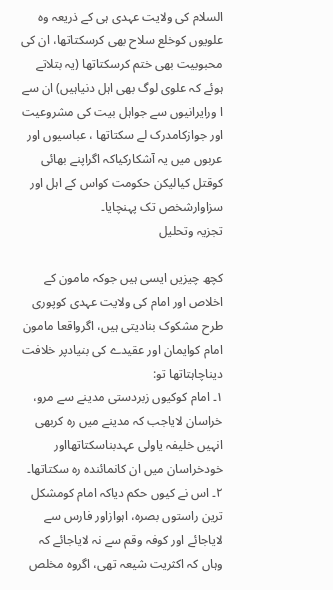السلام کی ولایت عہدی ہی کے ذریعہ وہ علویوں کوخلع سلاح بھی کرسکتاتھا، ان کی محبوبیت بھی ختم کرسکتاتھا (یہ بتلاتے ہوئے کہ علوی لوگ بھی اہل دنیاہیں) ان سے ا ورایرانیوں سے جواہل بیت کی مشروعیت اور جوازکامدرک لے سکتاتھا ، عباسیوں اور عربوں میں یہ آشکارکیاکہ اگراپنے بھائی کوقتل کیالیکن حکومت کواس کے اہل اور سزاوارشخص تک پہنچایا۔
تجزیہ وتحلیل

کچھ چیزیں ایسی ہیں جوکہ مامون کے اخلاص اور امام کی ولایت عہدی کوپوری طرح مشکوک بنادیتی ہیں، اگرواقعا مامون امام کوایمان اور عقیدے کی بنیادپر خلافت دیناچاہتاتھا تو:
۱۔ امام کوکیوں زبردستی مدینے سے مرو، خراسان لایاجب کہ مدینے میں رہ کربھی انہیں خلیفہ یاولی عہدبناسکتاتھااور خودخراسان میں ان کانمائندہ رہ سکتاتھا۔
۲۔ اس نے کیوں حکم دیاکہ امام کومشکل ترین راستوں بصرہ، اہوازاور فارس سے لایاجائے اور کوفہ وقم سے نہ لایاجائے کہ وہاں کہ اکثریت شیعہ تھی، اگروہ مخلص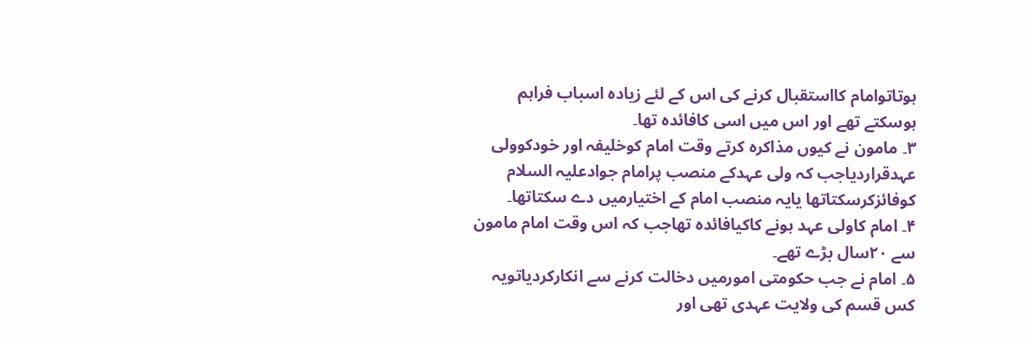ہوتاتوامام کااستقبال کرنے کی اس کے لئے زیادہ اسباب فراہم ہوسکتے تھے اور اس میں اسی کافائدہ تھا۔
۳۔ مامون نے کیوں مذاکرہ کرتے وقت امام کوخلیفہ اور خودکوولی عہدقراردیاجب کہ ولی عہدکے منصب پرامام جوادعلیہ السلام کوفائزکرسکتاتھا یایہ منصب امام کے اختیارمیں دے سکتاتھا۔
۴۔ امام کاولی عہد ہونے کاکیافائدہ تھاجب کہ اس وقت امام مامون سے ۲۰سال بڑے تھے۔
۵۔ امام نے جب حکومتی امورمیں دخالت کرنے سے انکارکردیاتویہ کس قسم کی ولایت عہدی تھی اور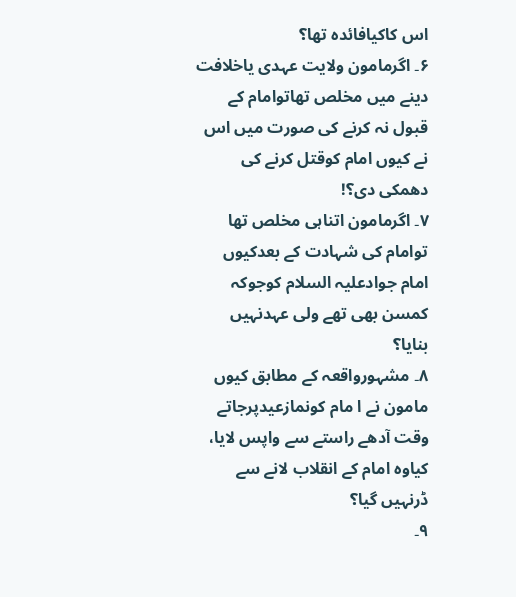اس کاکیافائدہ تھا؟
۶۔ اگرمامون ولایت عہدی یاخلافت دینے میں مخلص تھاتوامام کے قبول نہ کرنے کی صورت میں اس نے کیوں امام کوقتل کرنے کی دھمکی دی؟!
۷۔ اگرمامون اتناہی مخلص تھا توامام کی شہادت کے بعدکیوں امام جوادعلیہ السلام کوجوکہ کمسن بھی تھے ولی عہدنہیں بنایا؟
۸۔ مشہورواقعہ کے مطابق کیوں مامون نے ا مام کونمازعیدپرجاتے وقت آدھے راستے سے واپس لایا، کیاوہ امام کے انقلاب لانے سے ڈرنہیں گیا؟
۹۔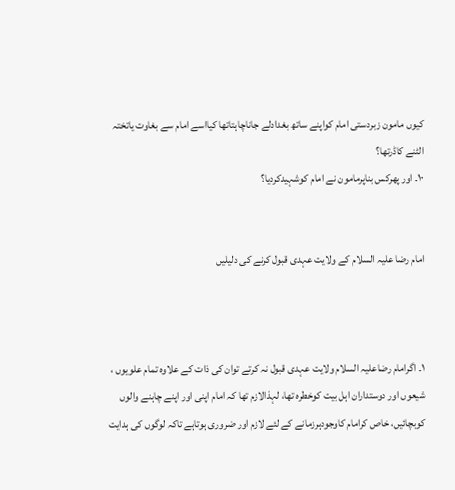کیوں مامون زبردستی امام کواپنے ساتھ بغدادلے جاناچاہتاتھا کیااسے امام سے بغاوت یاتختہ الٹنے کاڈرتھا؟
۱۰۔ اور پھرکس بناپرمامون نے امام کوشہیدکردیا؟


امام رضا علیہ السلام کے ولایت عہدی قبول کرنے کی دلیلیں



۱۔ اگرامام رضاعلیہ السلام ولایت عہدی قبول نہ کرتے توان کی ذات کے علاوہ تمام علویوں ، شیعوں اور دوستداران اہل بیت کوخطرہ تھا، لہذالازم تھا کہ امام اپنی اور اپنے چاہنے والوں کوبچائیں، خاص کرامام کاوجودہرزمانے کے لئے لازم اور ضروری ہوتاہے تاکہ لوگوں کی ہدایت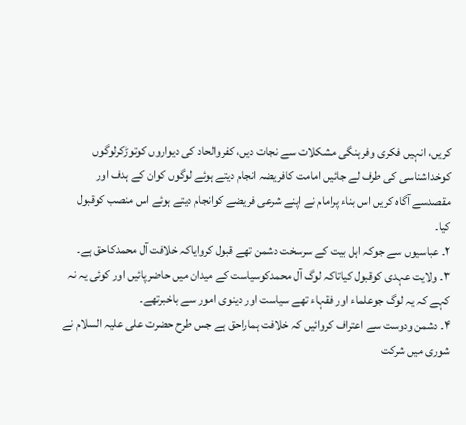کریں، انہیں فکری وفرہنگی مشکلات سے نجات دیں، کفروالحاد کی دیواروں کوتوڑکرلوگوں کوخداشناسی کی طرف لے جائیں امامت کافریضہ انجام دیتے ہوئے لوگوں کوان کے ہدف اور مقصدسے آگاہ کریں اس بناء پرامام نے اپنے شرعی فریضے کوانجام دیتے ہوئے اس منصب کوقبول کیا۔
۲۔ عباسیوں سے جوکہ اہل بیت کے سرسخت دشمن تھے قبول کروایاکہ خلافت آل محمدکاحق ہے۔
۳۔ ولایت عہدی کوقبول کیاتاکہ لوگ آل محمدکوسیاست کے میدان میں حاضرپائیں اور کوئی یہ نہ کہے کہ یہ لوگ جوعلماء اور فقہاء تھے سیاست اور دینوی امور سے باخبرتھے۔
۴۔ دشمن ودوست سے اعتراف کروائیں کہ خلافت ہماراحق ہے جس طرح حضرت علی علیہ السلام نے شوری میں شرکت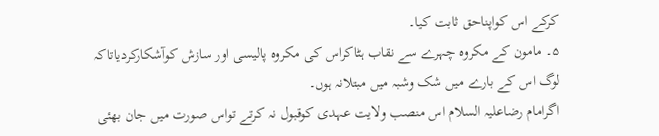کرکے اس کواپناحق ثابت کیا۔
۵۔ مامون کے مکروہ چہرے سے نقاب ہٹاکراس کی مکروہ پالیسی اور سازش کوآشکارکردیاتاکہ لوگ اس کے بارے میں شک وشبہ میں مبتلانہ ہوں۔
اگرامام رضاعلیہ السلام اس منصب ولایت عہدی کوقبول نہ کرتے تواس صورت میں جان بھئی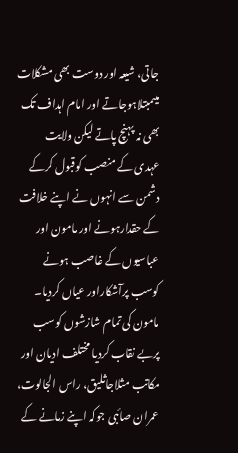جاتی، شیعہ اور دوست بھی مشکلات میںمبتلاہوجاتے اور امام اہداف تک بھی نہ پہنچ پاتے لیکن ولایت عہدی کے منصب کوقبول کرکے دشمن سے انہوں نے اپنے خلافت کے حقدارہونے اور مامون اور عباسیوں کے غاصب ہونے کوسب پرآشکاراور عیاں کردیا۔ مامون کی تمام شازشوں کوسب پربے نقاب کردیا مختلف ادیان اور مکاتب مثلاجاثلیق، راس الجالوت، عمران صائبی جوکہ اپنے زمانے کے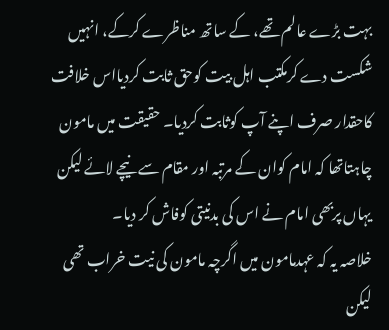بہت بڑے عالم تھے، کے ساتھ مناظرے کرکے، انہیں شکست دے کرمکتب اہل بیت کوحق ثابت کردیااس خلافت کاحقدار صرف اپنے آپ کوثابت کردیا۔ حقیقت میں مامون چاہتاتھا کہ امام کوان کے مرتبہ اور مقام سے نیچے لائے لیکن یہاں پربھی امام نے اس کی بدنیتی کوفاش کر دیا۔
خلاصہ یہ کہ عہدمامون میں اگرچہ مامون کی نیت خراب تھی لیکن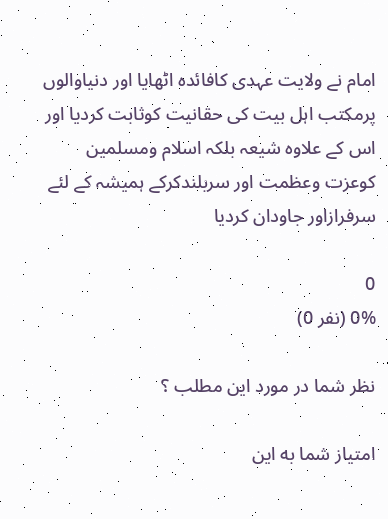امام نے ولایت عہدی کافائدہ اٹھایا اور دنیاوالوں پرمکتب اہل بیت کی حقانیت کوثابت کردیا اور اس کے علاوہ شیعہ بلکہ اسلام ومسلمین کوعزت وعظمت اور سربلندکرکے ہمیشہ کے لئے سرفرازاور جاودان کردیا

0
0% (نفر 0)

نظر شما در مورد این مطلب ؟

امتیاز شما به این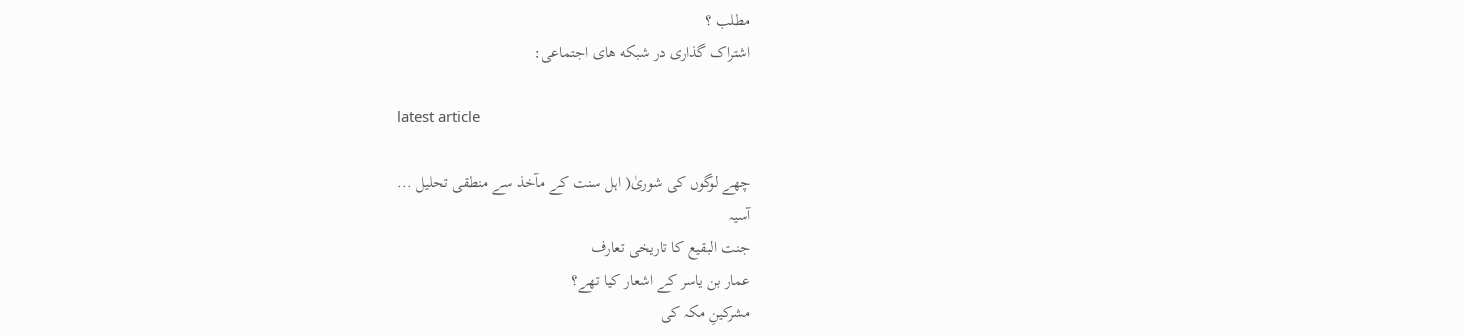مطلب ؟
اشتراک گذاری در شبکه های اجتماعی:

latest article

چھے لوگوں کی شوریٰ( اہل سنت کے مآخذ سے منطقی تحلیل ...
آسيہ
جنت البقیع کا تاریخی تعارف
عمار بن یاسر کے اشعار کیا تھے؟
مشرکینِ مکہ کی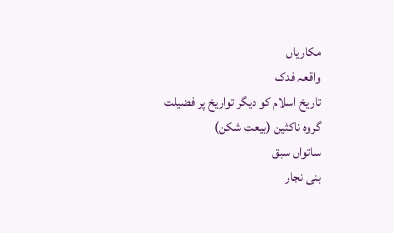مکاریاں
واقعہ فدک
تاریخ اسلام کو دیگر تواریخ پر فضیلت
گروہ ناکثین (بیعت شکن)
ساتواں سبق
بنی نجار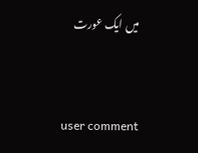میں ایک عورت


user comment